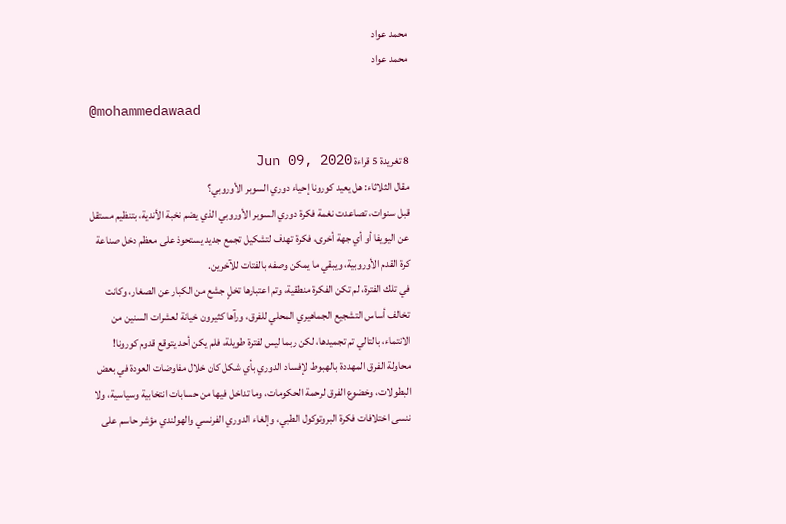محمد عواد
محمد عواد

@mohammedawaad

8 تغريدة 5 قراءة Jun 09, 2020
مقال الثلاثاء: هل يعيد كورونا إحياء دوري السوبر الأوروبي؟
قبل سنوات، تصاعدت نغمة فكرة دوري السوبر الأوروبي الذي يضم نخبة الأندية، بتنظيم مستقل عن اليويفا أو أي جهة أخرى، فكرة تهدف لتشكيل تجمع جديد يستحوذ على معظم دخل صناعة كرة القدم الأوروبية، ويبقي ما يمكن وصفه بالفتات للآخرين.
في تلك الفترة، لم تكن الفكرة منطقية، وتم اعتبارها تخلٍ جشع من الكبار عن الصغار، وكانت تخالف أساس التشجيع الجماهيري المحلي للفرق، ورآها كثيرون خيانة لعشرات السنين من الانتماء، بالتالي تم تجميدها، لكن ربما ليس لفترة طويلة، فلم يكن أحد يتوقع قدوم كورونا!
محاولة الفرق المهددة بالهبوط لإفساد الدوري بأي شكل كان خلال مفاوضات العودة في بعض البطولات، وخضوع الفرق لرحمة الحكومات، وما تداخل فيها من حسابات انتخابية وسياسية، ولا ننسى اختلافات فكرة البروتوكول الطبي، وإلغاء الدوري الفرنسي والهولندي مؤشر حاسم على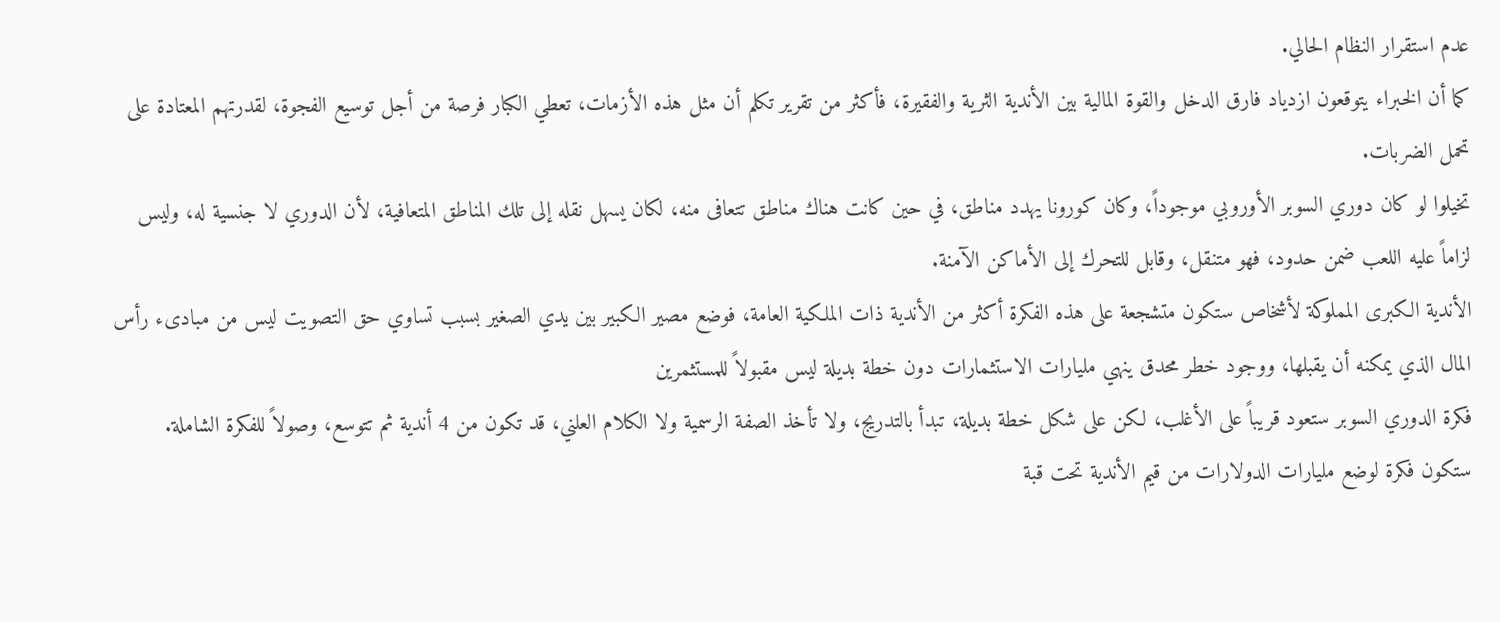عدم استقرار النظام الحالي.
كما أن الخبراء يتوقعون ازدياد فارق الدخل والقوة المالية بين الأندية الثرية والفقيرة، فأكثر من تقرير تكلم أن مثل هذه الأزمات، تعطي الكبار فرصة من أجل توسيع الفجوة، لقدرتهم المعتادة على تحمل الضربات.
تخيلوا لو كان دوري السوبر الأوروبي موجوداً، وكان كورونا يهدد مناطق، في حين كانت هناك مناطق تتعافى منه، لكان يسهل نقله إلى تلك المناطق المتعافية، لأن الدوري لا جنسية له، وليس لزاماً عليه اللعب ضمن حدود، فهو متنقل، وقابل للتحرك إلى الأماكن الآمنة.
الأندية الكبرى المملوكة لأشخاص ستكون متشجعة على هذه الفكرة أكثر من الأندية ذات الملكية العامة، فوضع مصير الكبير بين يدي الصغير بسبب تساوي حق التصويت ليس من مبادىء رأس المال الذي يمكنه أن يقبلها، ووجود خطر محدق ينهي مليارات الاستثمارات دون خطة بديلة ليس مقبولاً للمستثمرين
فكرة الدوري السوبر ستعود قريباً على الأغلب، لكن على شكل خطة بديلة، تبدأ بالتدريج، ولا تأخذ الصفة الرسمية ولا الكلام العلني، قد تكون من 4 أندية ثم تتوسع، وصولاً للفكرة الشاملة.
ستكون فكرة لوضع مليارات الدولارات من قيم الأندية تحت قبة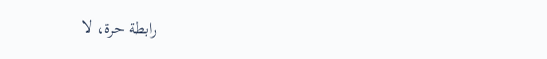رابطة حرة، لا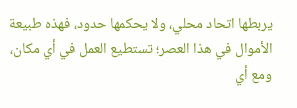يربطها اتحاد محلي، ولا يحكمها حدود، فهذه طبيعة الأموال في هذا العصر؛ تستطيع العمل في أي مكان، ومع أي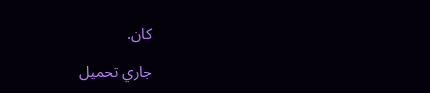كان.

جاري تحميل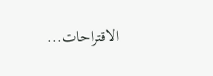الاقتراحات...